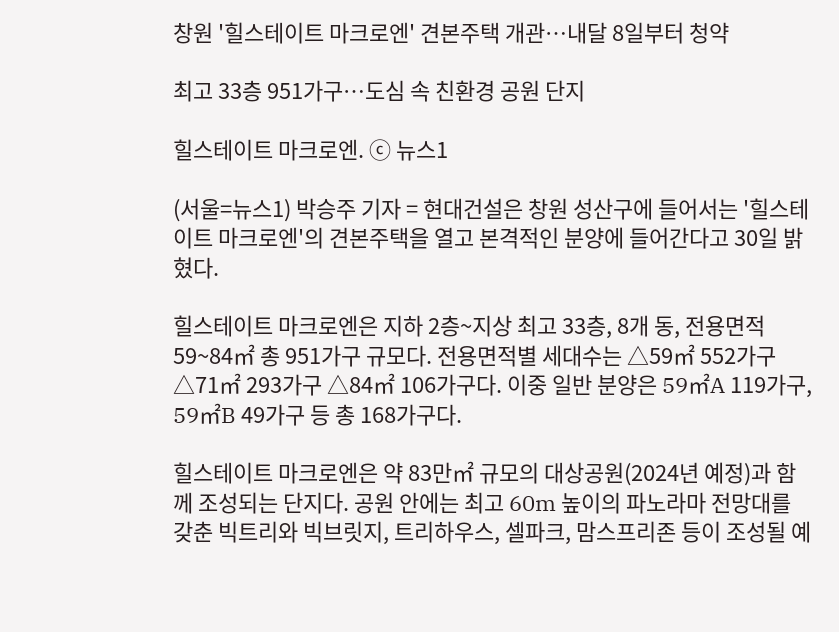창원 '힐스테이트 마크로엔' 견본주택 개관…내달 8일부터 청약

최고 33층 951가구…도심 속 친환경 공원 단지

힐스테이트 마크로엔. ⓒ 뉴스1

(서울=뉴스1) 박승주 기자 = 현대건설은 창원 성산구에 들어서는 '힐스테이트 마크로엔'의 견본주택을 열고 본격적인 분양에 들어간다고 30일 밝혔다.

힐스테이트 마크로엔은 지하 2층~지상 최고 33층, 8개 동, 전용면적 59~84㎡ 총 951가구 규모다. 전용면적별 세대수는 △59㎡ 552가구 △71㎡ 293가구 △84㎡ 106가구다. 이중 일반 분양은 59㎡A 119가구, 59㎡B 49가구 등 총 168가구다.

힐스테이트 마크로엔은 약 83만㎡ 규모의 대상공원(2024년 예정)과 함께 조성되는 단지다. 공원 안에는 최고 60m 높이의 파노라마 전망대를 갖춘 빅트리와 빅브릿지, 트리하우스, 셀파크, 맘스프리존 등이 조성될 예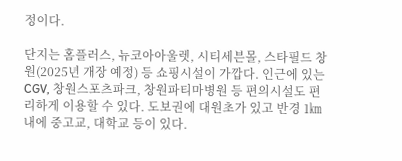정이다.

단지는 홈플러스, 뉴코아아울렛, 시티세븐몰, 스타필드 창원(2025년 개장 예정) 등 쇼핑시설이 가깝다. 인근에 있는 CGV, 창원스포츠파크, 창원파티마병원 등 편의시설도 편리하게 이용할 수 있다. 도보권에 대원초가 있고 반경 1㎞ 내에 중고교, 대학교 등이 있다.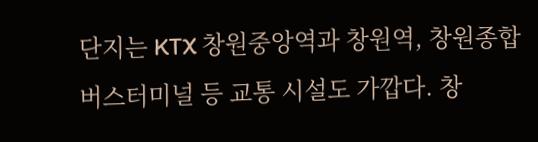단지는 KTX 창원중앙역과 창원역, 창원종합버스터미널 등 교통 시설도 가깝다. 창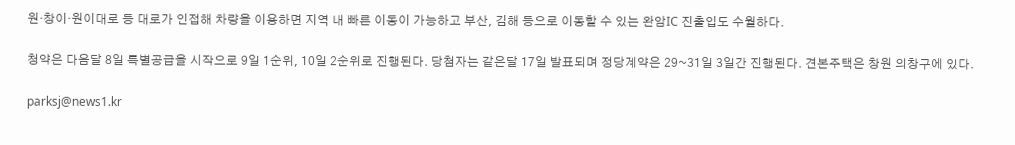원·창이·원이대로 등 대로가 인접해 차량을 이용하면 지역 내 빠른 이동이 가능하고 부산, 김해 등으로 이동할 수 있는 완암IC 진출입도 수월하다.

청약은 다음달 8일 특별공급을 시작으로 9일 1순위, 10일 2순위로 진행된다. 당첨자는 같은달 17일 발표되며 정당계약은 29~31일 3일간 진행된다. 견본주택은 창원 의창구에 있다.

parksj@news1.kr